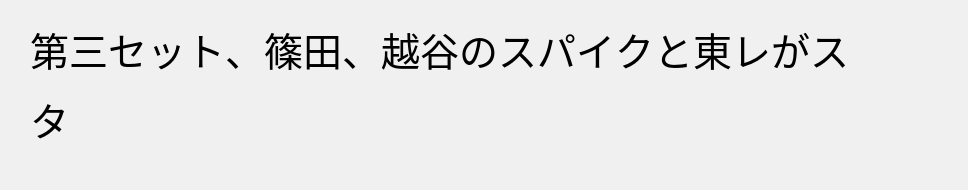第三セット、篠田、越谷のスパイクと東レがスタ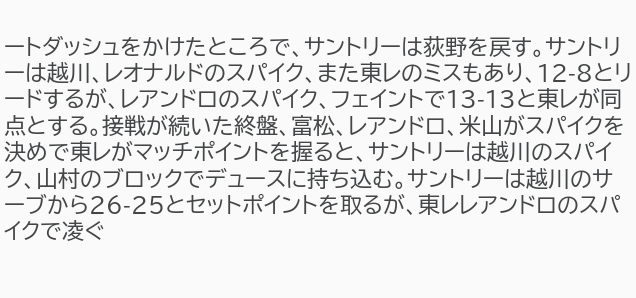ートダッシュをかけたところで、サントリーは荻野を戻す。サントリーは越川、レオナルドのスパイク、また東レのミスもあり、12-8とリードするが、レアンドロのスパイク、フェイントで13-13と東レが同点とする。接戦が続いた終盤、富松、レアンドロ、米山がスパイクを決めで東レがマッチポイントを握ると、サントリーは越川のスパイク、山村のブロックでデュースに持ち込む。サントリーは越川のサーブから26-25とセットポイントを取るが、東レレアンドロのスパイクで凌ぐ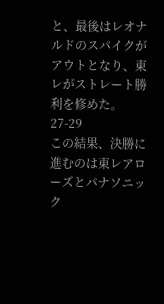と、最後はレオナルドのスパイクがアウトとなり、東レがストレート勝利を修めた。
27-29
この結果、決勝に進むのは東レアローズとパナソニック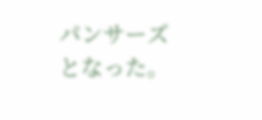パンサーズとなった。